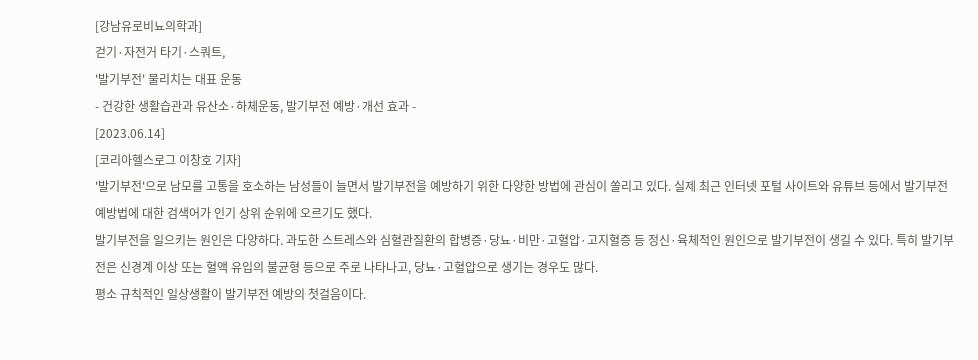[강남유로비뇨의학과]
걷기·자전거 타기·스쿼트,
'발기부전' 물리치는 대표 운동
- 건강한 생활습관과 유산소·하체운동, 발기부전 예방·개선 효과 -
[2023.06.14]
[코리아헬스로그 이창호 기자]
'발기부전'으로 남모를 고통을 호소하는 남성들이 늘면서 발기부전을 예방하기 위한 다양한 방법에 관심이 쏠리고 있다. 실제 최근 인터넷 포털 사이트와 유튜브 등에서 발기부전 예방법에 대한 검색어가 인기 상위 순위에 오르기도 했다.
발기부전을 일으키는 원인은 다양하다. 과도한 스트레스와 심혈관질환의 합병증·당뇨·비만·고혈압·고지혈증 등 정신·육체적인 원인으로 발기부전이 생길 수 있다. 특히 발기부전은 신경계 이상 또는 혈액 유입의 불균형 등으로 주로 나타나고, 당뇨·고혈압으로 생기는 경우도 많다.
평소 규칙적인 일상생활이 발기부전 예방의 첫걸음이다.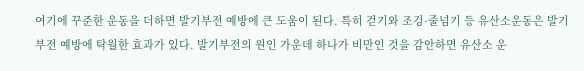여기에 꾸준한 운동을 더하면 발기부전 예방에 큰 도움이 된다. 특히 걷기와 조깅·줄넘기 등 유산소운동은 발기부전 예방에 탁월한 효과가 있다. 발기부전의 원인 가운데 하나가 비만인 것을 감안하면 유산소 운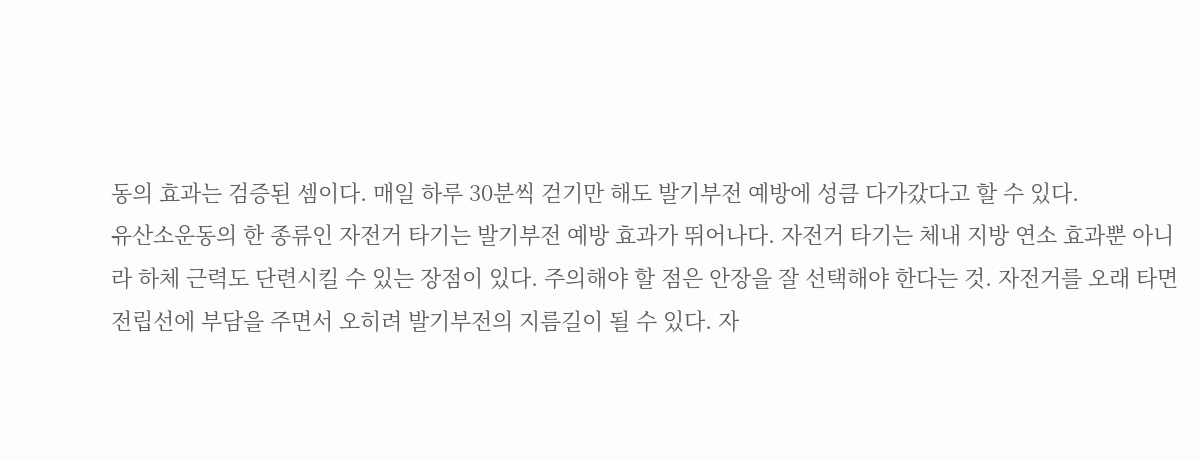동의 효과는 검증된 셈이다. 매일 하루 30분씩 걷기만 해도 발기부전 예방에 성큼 다가갔다고 할 수 있다.
유산소운동의 한 종류인 자전거 타기는 발기부전 예방 효과가 뛰어나다. 자전거 타기는 체내 지방 연소 효과뿐 아니라 하체 근력도 단련시킬 수 있는 장점이 있다. 주의해야 할 점은 안장을 잘 선택해야 한다는 것. 자전거를 오래 타면 전립선에 부담을 주면서 오히려 발기부전의 지름길이 될 수 있다. 자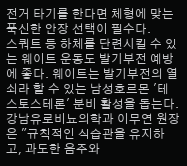전거 타기를 한다면 체형에 맞는 푹신한 안장 선택이 필수다.
스쿼트 등 하체를 단련시킬 수 있는 웨이트 운동도 발기부전 예방에 좋다. 웨이트는 발기부전의 열쇠라 할 수 있는 남성호르몬 '테스토스테론' 분비 활성을 돕는다.
강남유로비뇨의학과 이무연 원장은 "규칙적인 식습관을 유지하고, 과도한 음주와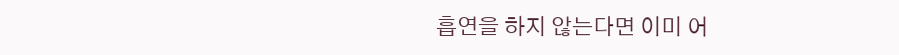흡연을 하지 않는다면 이미 어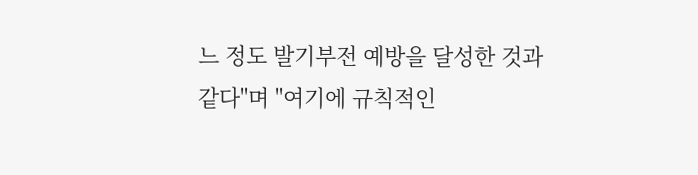느 정도 발기부전 예방을 달성한 것과 같다"며 "여기에 규칙적인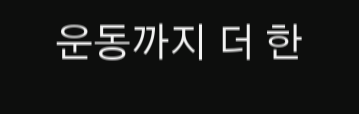운동까지 더 한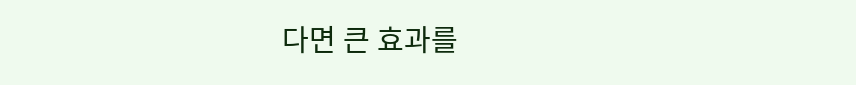다면 큰 효과를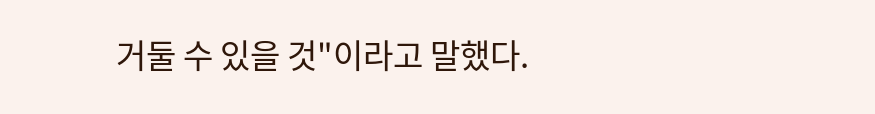거둘 수 있을 것"이라고 말했다.